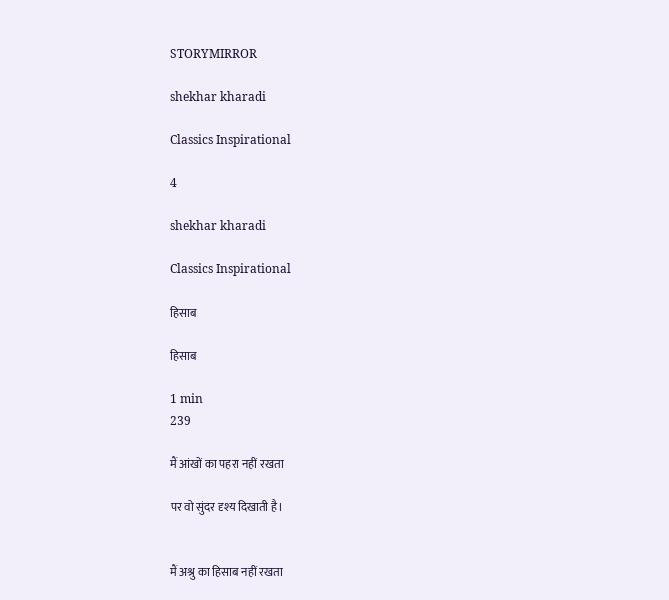STORYMIRROR

shekhar kharadi

Classics Inspirational

4

shekhar kharadi

Classics Inspirational

हिसाब

हिसाब

1 min
239

मैं आंखों का पहरा नहीं रखता

पर वो सुंदर दृश्य दिखाती है।


मैं अश्रु का हिसाब नहीं रखता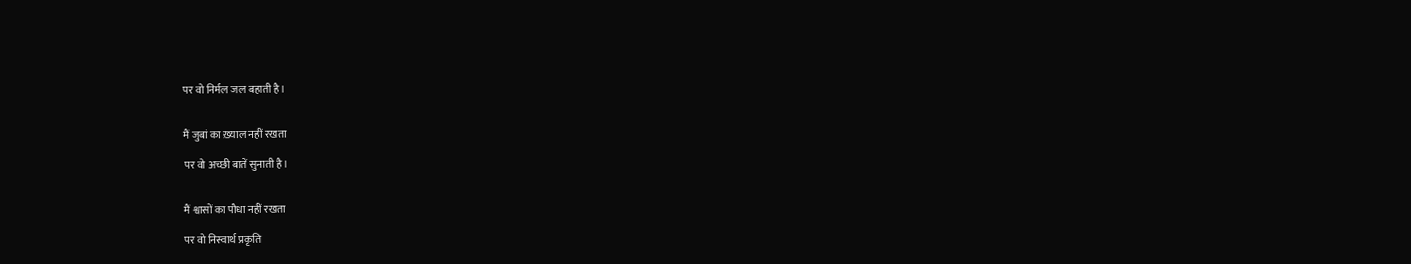पर वो निर्मल जल बहाती है।


मैं जुबां का ख़्याल नहीं रखता

पर वो अच्छी बातें सुनाती है।


मैं श्वासों का पौधा नहीं रखता

पर वो निस्वार्थ प्रकृति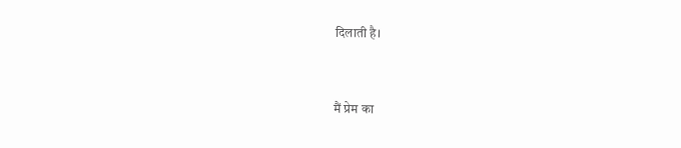दिलाती है।


मैं प्रेम का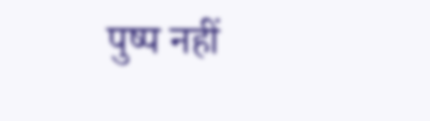पुष्प नहीं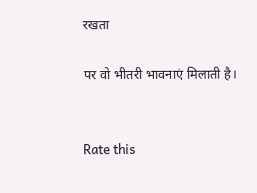रखता

पर वो भीतरी भावनाएं मिलाती है।


Rate this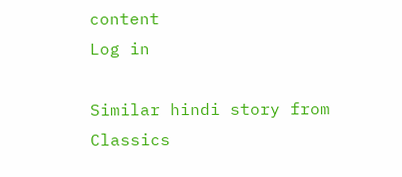content
Log in

Similar hindi story from Classics